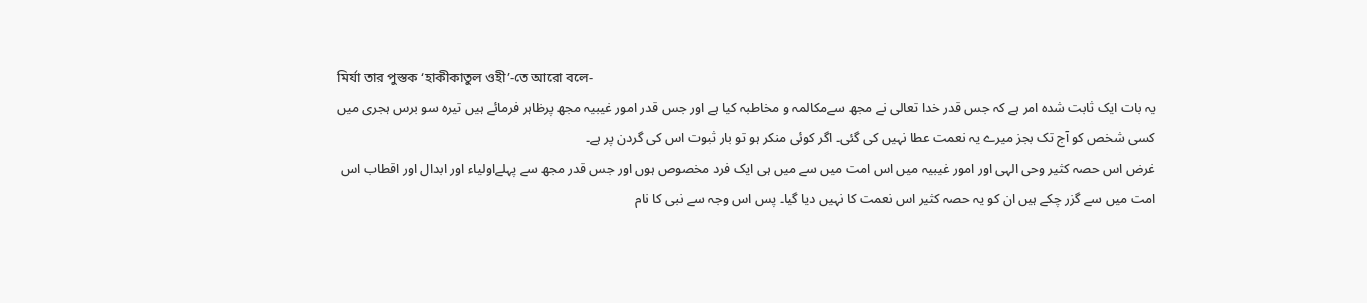মির্যা তার পুস্তক ‘হাকীকাতুল ওহী’-তে আরো বলে-
یہ بات ایک ثابت شدہ امر ہے کہ جس قدر خدا تعالی نے مجھ سےمکالمہ و مخاطبہ کیا ہے اور جس قدر امور غیبیہ مجھ پرظاہر فرمائے ہیں تیرہ سو برس ہجری میں کسی شخص کو آج تک بجز میرے یہ نعمت عطا نہیں کی گئی۔ اگر کوئی منکر ہو تو بار ثبوت اس کی گردن پر ہے۔
غرض اس حصہ کثیر وحی الہی اور امور غیبیہ میں اس امت میں سے میں ہی ایک فرد مخصوص ہوں اور جس قدر مجھ سے پہلےاولیاء اور ابدال اور اقطاب اس امت میں سے گزر چکے ہيں ان کو یہ حصہ کثیر اس نعمت کا نہیں دیا گيا۔ پس اس وجہ سے نبی کا نام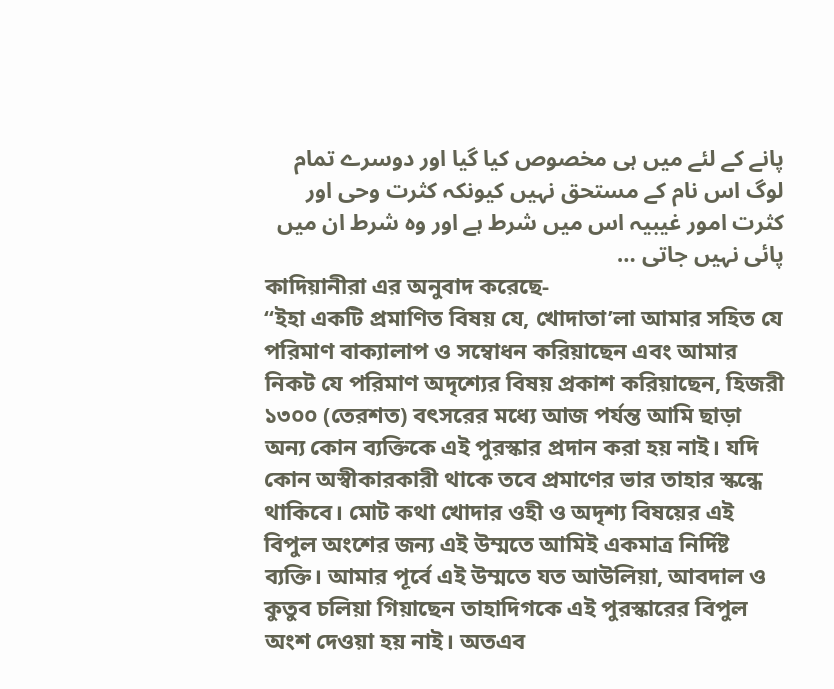پانے کے لئے میں ہی مخصوص کیا گیا اور دوسرے تمام لوگ اس نام کے مستحق نہیں کیونکہ کثرت وحی اور کثرت امور غیبیہ اس میں شرط ہے اور وہ شرط ان میں پائی نہیں جاتی …
কাদিয়ানীরা এর অনুবাদ করেছে-
“ইহা একটি প্রমাণিত বিষয় যে, খোদাতা’লা আমার সহিত যে পরিমাণ বাক্যালাপ ও সম্বোধন করিয়াছেন এবং আমার নিকট যে পরিমাণ অদৃশ্যের বিষয় প্রকাশ করিয়াছেন, হিজরী ১৩০০ (তেরশত) বৎসরের মধ্যে আজ পর্যন্ত আমি ছাড়া অন্য কোন ব্যক্তিকে এই পুরস্কার প্রদান করা হয় নাই। যদি কোন অস্বীকারকারী থাকে তবে প্রমাণের ভার তাহার স্কন্ধে থাকিবে। মোট কথা খোদার ওহী ও অদৃশ্য বিষয়ের এই বিপুল অংশের জন্য এই উম্মতে আমিই একমাত্র নির্দিষ্ট ব্যক্তি। আমার পূর্বে এই উম্মতে যত আউলিয়া, আবদাল ও কুতুব চলিয়া গিয়াছেন তাহাদিগকে এই পুরস্কারের বিপুল অংশ দেওয়া হয় নাই। অতএব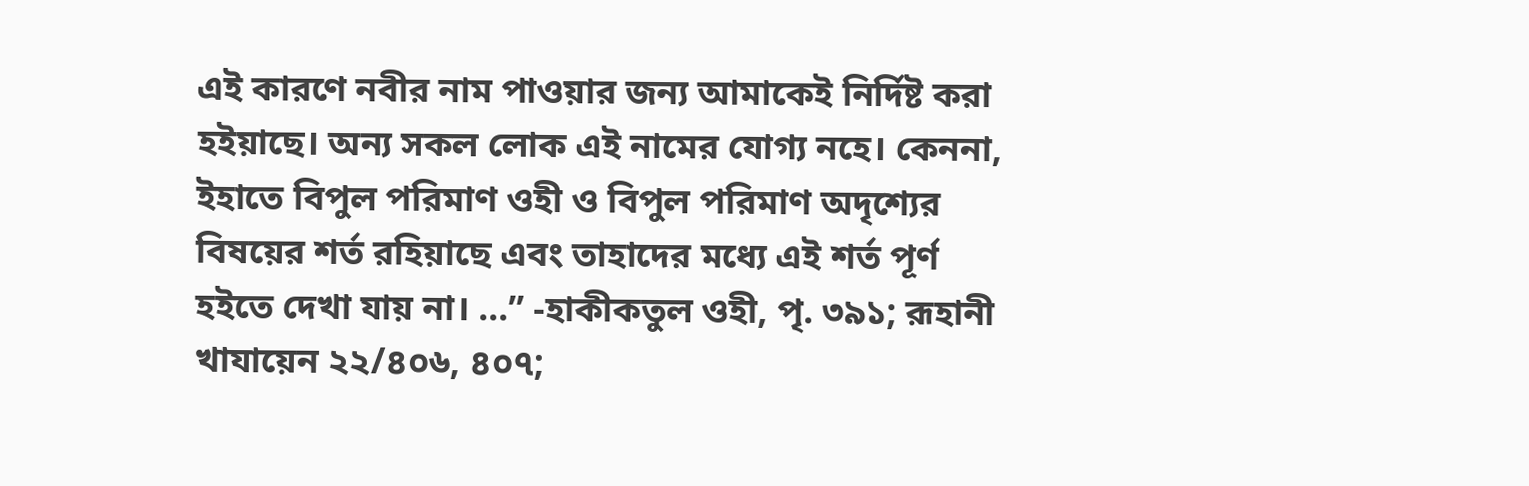এই কারণে নবীর নাম পাওয়ার জন্য আমাকেই নির্দিষ্ট করা হইয়াছে। অন্য সকল লোক এই নামের যোগ্য নহে। কেননা, ইহাতে বিপুল পরিমাণ ওহী ও বিপুল পরিমাণ অদৃশ্যের বিষয়ের শর্ত রহিয়াছে এবং তাহাদের মধ্যে এই শর্ত পূর্ণ হইতে দেখা যায় না। …” -হাকীকতুল ওহী, পৃ. ৩৯১; রূহানী খাযায়েন ২২/৪০৬, ৪০৭;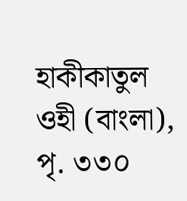হাকীকাতুল ওহী (বাংলা), পৃ. ৩৩০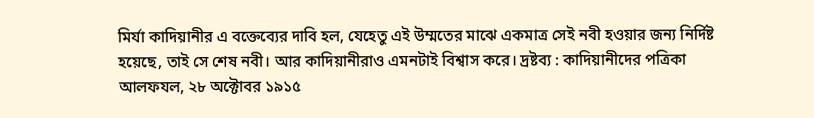মির্যা কাদিয়ানীর এ বক্তেব্যের দাবি হল, যেহেতু এই উম্মতের মাঝে একমাত্র সেই নবী হওয়ার জন্য নির্দিষ্ট হয়েছে, তাই সে শেষ নবী। আর কাদিয়ানীরাও এমনটাই বিশ্বাস করে। দ্রষ্টব্য : কাদিয়ানীদের পত্রিকা আলফযল, ২৮ অক্টোবর ১৯১৫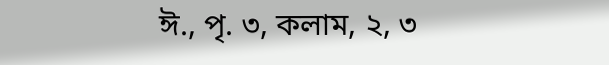ঈ., পৃ. ৩, কলাম, ২, ৩